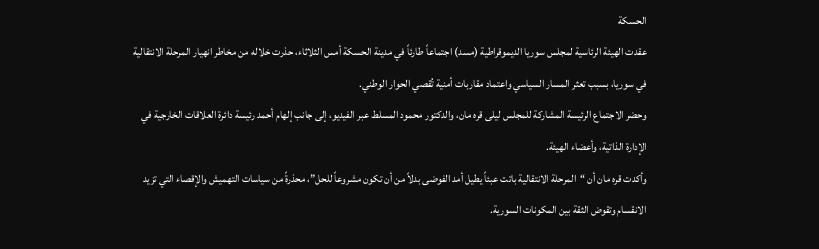الحسكة
عقدت الهيئة الرئاسية لمجلس سوريا الديموقراطية (مسد) اجتماعاً طارئاً في مدينة الحسكة أمس الثلاثاء، حذرت خلاله من مخاطر انهيار المرحلة الانتقالية في سوريا، بسبب تعثر المسار السياسي واعتماد مقاربات أمنية تُقصي الحوار الوطني.
وحضر الاجتماع الرئيسة المشاركة للمجلس ليلى قره مان، والدكتور محمود المسلط عبر الفيديو، إلى جانب إلهام أحمد رئيسة دائرة العلاقات الخارجية في الإدارة الذاتية، وأعضاء الهيئة.
وأكدت قره مان أن “المرحلة الانتقالية باتت عبئاً يطيل أمد الفوضى بدلاً من أن تكون مشروعاً للحل”، محذرةً من سياسات التهميش والإقصاء التي تزيد الانقسام وتقوض الثقة بين المكونات السورية.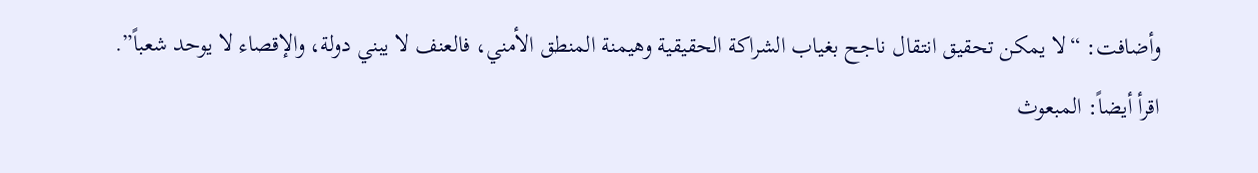وأضافت: “لا يمكن تحقيق انتقال ناجح بغياب الشراكة الحقيقية وهيمنة المنطق الأمني، فالعنف لا يبني دولة، والإقصاء لا يوحد شعباً”.
اقرأ أيضاً: المبعوث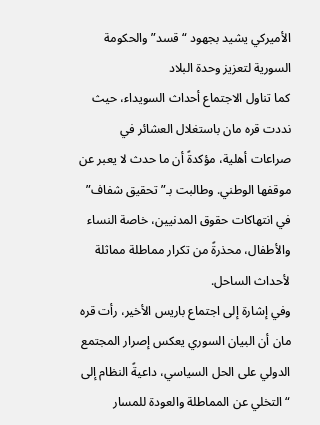الأميركي يشيد بجهود “قسد” والحكومة السورية لتعزيز وحدة البلاد
كما تناول الاجتماع أحداث السويداء، حيث نددت قره مان باستغلال العشائر في صراعات أهلية، مؤكدةً أن ما حدث لا يعبر عن موقفها الوطني. وطالبت بـ”تحقيق شفاف” في انتهاكات حقوق المدنيين، خاصة النساء والأطفال، محذرةً من تكرار مماطلة مماثلة لأحداث الساحل.
وفي إشارة إلى اجتماع باريس الأخير، رأت قره مان أن البيان السوري يعكس إصرار المجتمع الدولي على الحل السياسي، داعيةً النظام إلى “التخلي عن المماطلة والعودة للمسار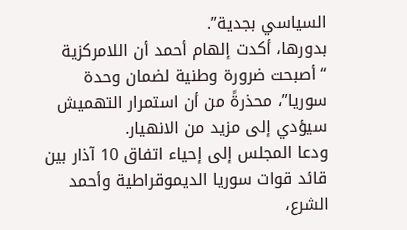السياسي بجدية”.
بدورها، أكدت إلهام أحمد أن اللامركزية “أصبحت ضرورة وطنية لضمان وحدة سوريا”، محذرةً من أن استمرار التهميش سيؤدي إلى مزيد من الانهيار.
ودعا المجلس إلى إحياء اتفاق 10 آذار بين قائد قوات سوريا الديموقراطية وأحمد الشرع،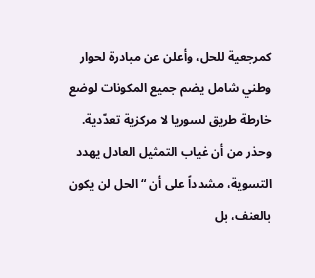كمرجعية للحل، وأعلن عن مبادرة لحوار وطني شامل يضم جميع المكونات لوضع خارطة طريق لسوريا لا مركزية تعدّدية.
وحذر من أن غياب التمثيل العادل يهدد التسوية، مشدداً على أن “الحل لن يكون بالعنف، بل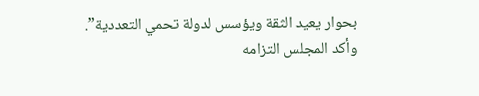بحوار يعيد الثقة ويؤسس لدولة تحمي التعددية”.
وأكد المجلس التزامه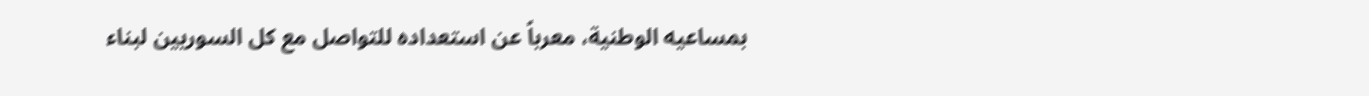بمساعيه الوطنية، معرباً عن استعداده للتواصل مع كل السوريين لبناء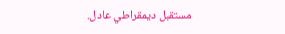مستقبل ديمقراطي عادل.